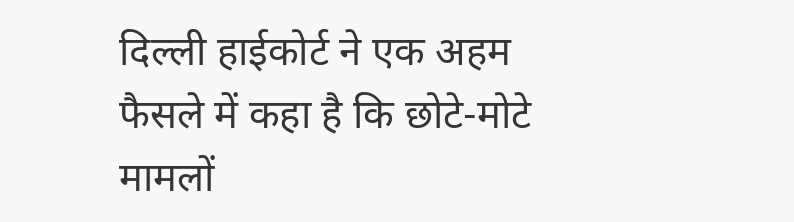दिल्ली हाईकोर्ट ने एक अहम फैसले में कहा है कि छोटे-मोटे मामलों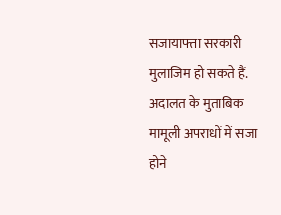सजायाफ्ता सरकारी मुलाजिम हो सकते हैं.
अदालत के मुताबिक मामूली अपराधों में सजा होने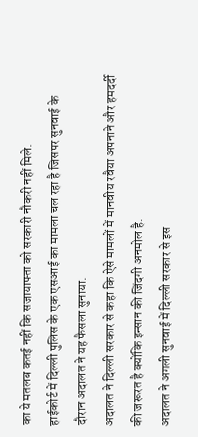का ये मतलब कतई नहीं कि सजायाफ्ता को सरकारी नौकरी नहीं मिले.
हाईकोर्ट में दिल्ली पुलिस के एक एसआई का मामला चल रहा है जिसपर सुनवाई के दौरान अदालत ने यह फैसला सुनाया.
अदालत ने दिल्ली सरकार से कहा कि ऐसे मामलों में मानवीय रवैया अपनाने और हमदर्दी की जरूरत है क्योंकि इन्सान की जिंदगी अनमोल है.
अदालत ने अगली सुनवाई में दिल्ली सरकार से इस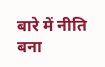बारे में नीति बना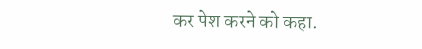कर पेश करने को कहा.